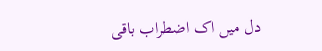دل میں اک اضطراب باقی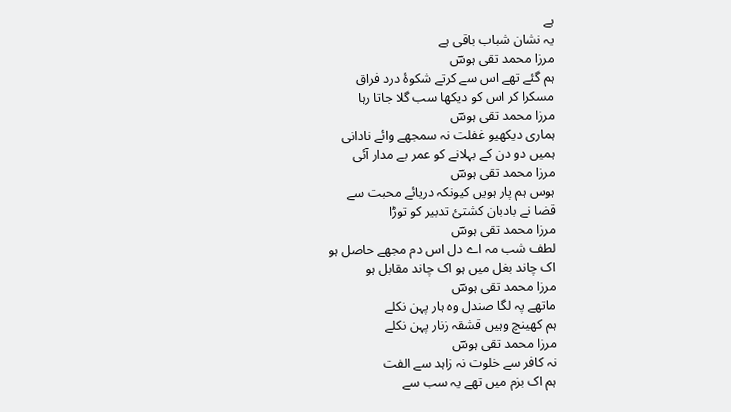ہے
یہ نشان شباب باقی ہے
مرزا محمد تقی ہوسؔ
ہم گئے تھے اس سے کرتے شکوۂ درد فراق
مسکرا کر اس کو دیکھا سب گلا جاتا رہا
مرزا محمد تقی ہوسؔ
ہماری دیکھیو غفلت نہ سمجھے وائے نادانی
ہمیں دو دن کے بہلانے کو عمر بے مدار آئی
مرزا محمد تقی ہوسؔ
ہوس ہم پار ہویں کیونکہ دریائے محبت سے
قضا نے بادبان کشتئ تدبیر کو توڑا
مرزا محمد تقی ہوسؔ
لطف شب مہ اے دل اس دم مجھے حاصل ہو
اک چاند بغل میں ہو اک چاند مقابل ہو
مرزا محمد تقی ہوسؔ
ماتھے پہ لگا صندل وہ ہار پہن نکلے
ہم کھینچ وہیں قشقہ زنار پہن نکلے
مرزا محمد تقی ہوسؔ
نہ کافر سے خلوت نہ زاہد سے الفت
ہم اک بزم میں تھے یہ سب سے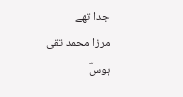جدا تھے
مرزا محمد تقی ہوسؔ